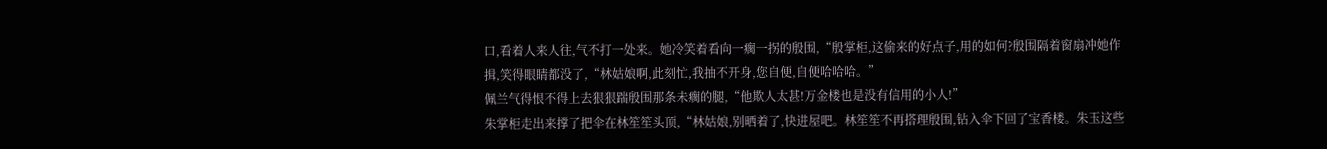口,看着人来人往,气不打一处来。她冷笑着看向一瘸一拐的殷围,“殷掌柜,这偷来的好点子,用的如何?殷围隔着窗扇冲她作揖,笑得眼睛都没了,“林姑娘啊,此刻忙,我抽不开身,您自便,自便哈哈哈。”
佩兰气得恨不得上去狠狠踹殷围那条未瘸的腿,“他欺人太甚!万金楼也是没有信用的小人!”
朱掌柜走出来撑了把伞在林笙笙头顶,“林姑娘,别晒着了,快进屋吧。林笙笙不再搭理殷围,钻入伞下回了宝香楼。朱玉这些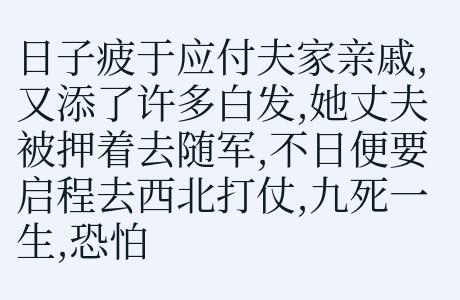日子疲于应付夫家亲戚,又添了许多白发,她丈夫被押着去随军,不日便要启程去西北打仗,九死一生,恐怕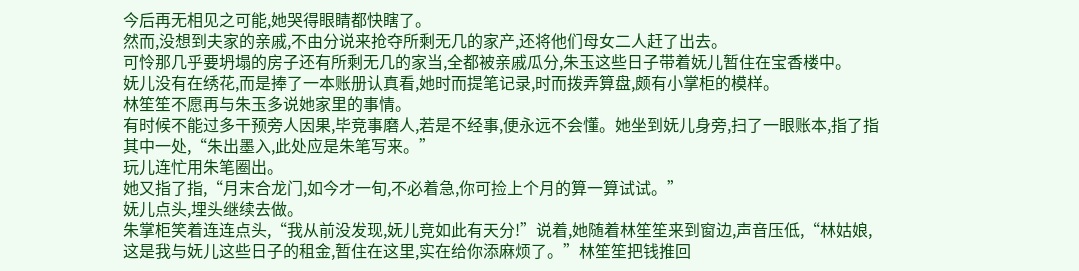今后再无相见之可能,她哭得眼睛都快瞎了。
然而,没想到夫家的亲戚,不由分说来抢夺所剩无几的家产,还将他们母女二人赶了出去。
可怜那几乎要坍塌的房子还有所剩无几的家当,全都被亲戚瓜分,朱玉这些日子带着妩儿暂住在宝香楼中。
妩儿没有在绣花,而是捧了一本账册认真看,她时而提笔记录,时而拨弄算盘,颇有小掌柜的模样。
林笙笙不愿再与朱玉多说她家里的事情。
有时候不能过多干预旁人因果,毕竞事磨人,若是不经事,便永远不会懂。她坐到妩儿身旁,扫了一眼账本,指了指其中一处,“朱出墨入,此处应是朱笔写来。”
玩儿连忙用朱笔圈出。
她又指了指,“月末合龙门,如今才一旬,不必着急,你可捡上个月的算一算试试。”
妩儿点头,埋头继续去做。
朱掌柜笑着连连点头,“我从前没发现,妩儿竞如此有天分!”说着,她随着林笙笙来到窗边,声音压低,“林姑娘,这是我与妩儿这些日子的租金,暂住在这里,实在给你添麻烦了。”林笙笙把钱推回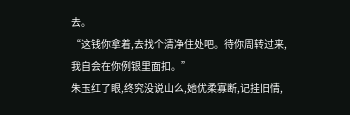去。
“这钱你拿着,去找个清净住处吧。待你周转过来,我自会在你例银里面扣。”
朱玉红了眼,终究没说山么,她优柔寡断,记挂旧情,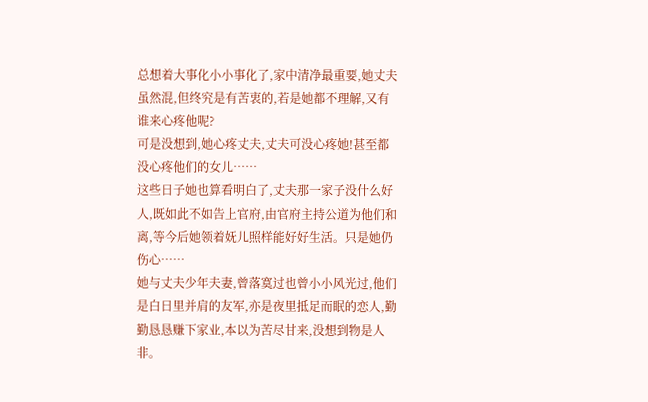总想着大事化小小事化了,家中清净最重要,她丈夫虽然混,但终究是有苦衷的,若是她都不理解,又有谁来心疼他呢?
可是没想到,她心疼丈夫,丈夫可没心疼她!甚至都没心疼他们的女儿……
这些日子她也算看明白了,丈夫那一家子没什么好人,既如此不如告上官府,由官府主持公道为他们和离,等今后她领着妩儿照样能好好生活。只是她仍伤心……
她与丈夫少年夫妻,曾落寞过也曾小小风光过,他们是白日里并肩的友军,亦是夜里抵足而眠的恋人,勤勤恳恳赚下家业,本以为苦尽甘来,没想到物是人非。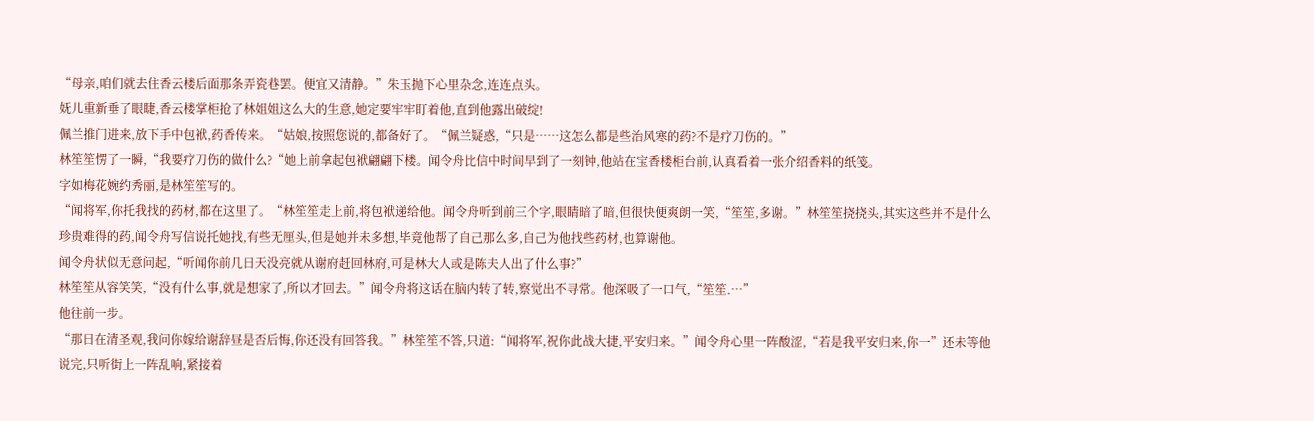“母亲,咱们就去住香云楼后面那条弄瓷巷罢。便宜又清静。”朱玉抛下心里杂念,连连点头。
妩儿重新垂了眼睫,香云楼掌柜抢了林姐姐这么大的生意,她定要牢牢盯着他,直到他露出破绽!
佩兰推门进来,放下手中包袱,药香传来。“姑娘,按照您说的,都备好了。“佩兰疑惑,“只是……这怎么都是些治风寒的药?不是疗刀伤的。”
林笙笙愣了一瞬,“我要疗刀伤的做什么?“她上前拿起包袱翩翩下楼。闻令舟比信中时间早到了一刻钟,他站在宝香楼柜台前,认真看着一张介绍香料的纸笺。
字如梅花婉约秀丽,是林笙笙写的。
“闻将军,你托我找的药材,都在这里了。“林笙笙走上前,将包袱递给他。闻令舟听到前三个字,眼睛暗了暗,但很快便爽朗一笑,“笙笙,多谢。”林笙笙挠挠头,其实这些并不是什么珍贵难得的药,闻令舟写信说托她找,有些无厘头,但是她并未多想,毕竟他帮了自己那么多,自己为他找些药材,也算谢他。
闻令舟状似无意问起,“听闻你前几日天没亮就从谢府赶回林府,可是林大人或是陈夫人出了什么事?”
林笙笙从容笑笑,“没有什么事,就是想家了,所以才回去。”闻令舟将这话在脑内转了转,察觉出不寻常。他深吸了一口气,“笙笙.…”
他往前一步。
“那日在清圣观,我问你嫁给谢辞昼是否后悔,你还没有回答我。”林笙笙不答,只道:“闻将军,祝你此战大捷,平安归来。”闻令舟心里一阵酸涩,“若是我平安归来,你一”还未等他说完,只听街上一阵乱响,紧接着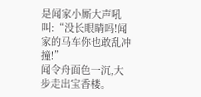是闻家小厮大声吼叫:“没长眼睛吗!闻家的马车你也敢乱冲撞!”
闻令舟面色一沉,大步走出宝香楼。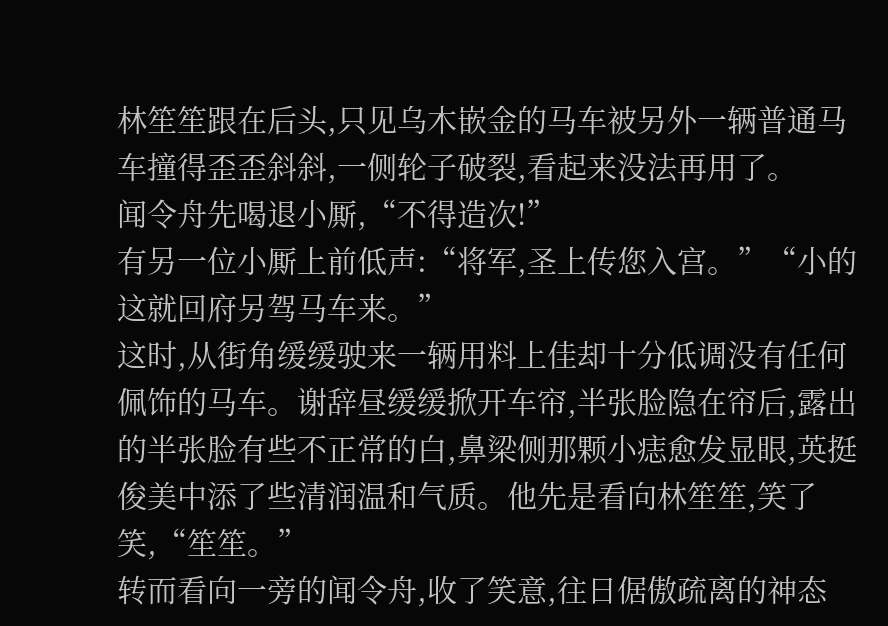林笙笙跟在后头,只见乌木嵌金的马车被另外一辆普通马车撞得歪歪斜斜,一侧轮子破裂,看起来没法再用了。
闻令舟先喝退小厮,“不得造次!”
有另一位小厮上前低声:“将军,圣上传您入宫。”“小的这就回府另驾马车来。”
这时,从街角缓缓驶来一辆用料上佳却十分低调没有任何佩饰的马车。谢辞昼缓缓掀开车帘,半张脸隐在帘后,露出的半张脸有些不正常的白,鼻梁侧那颗小痣愈发显眼,英挺俊美中添了些清润温和气质。他先是看向林笙笙,笑了笑,“笙笙。”
转而看向一旁的闻令舟,收了笑意,往日倨傲疏离的神态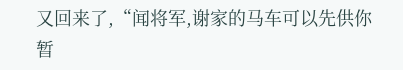又回来了,“闻将军,谢家的马车可以先供你暂